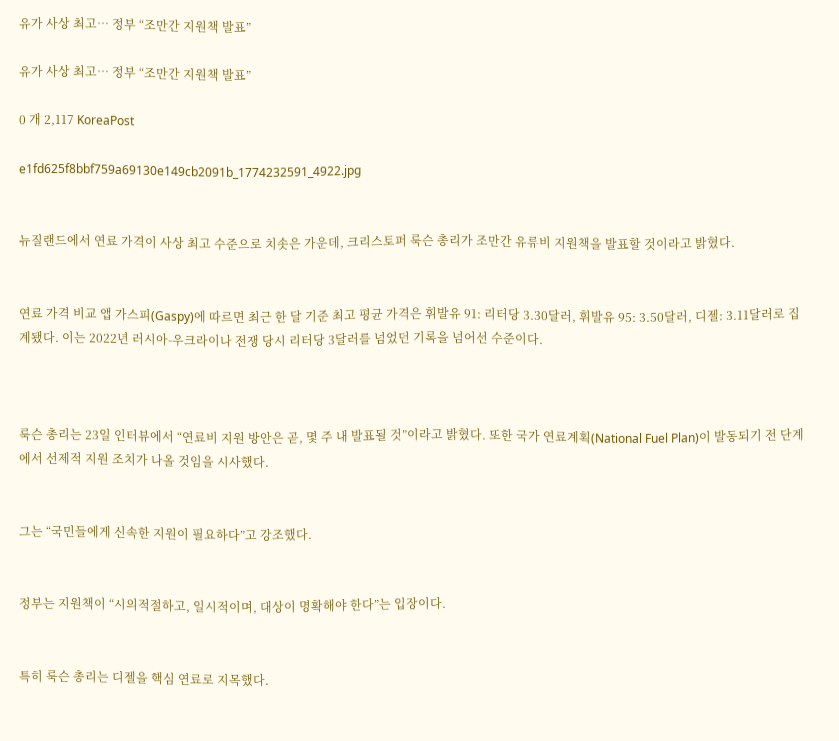유가 사상 최고… 정부 “조만간 지원책 발표”

유가 사상 최고… 정부 “조만간 지원책 발표”

0 개 2,117 KoreaPost

e1fd625f8bbf759a69130e149cb2091b_1774232591_4922.jpg


뉴질랜드에서 연료 가격이 사상 최고 수준으로 치솟은 가운데, 크리스토퍼 룩슨 총리가 조만간 유류비 지원책을 발표할 것이라고 밝혔다.


연료 가격 비교 앱 가스피(Gaspy)에 따르면 최근 한 달 기준 최고 평균 가격은 휘발유 91: 리터당 3.30달러, 휘발유 95: 3.50달러, 디젤: 3.11달러로 집계됐다. 이는 2022년 러시아-우크라이나 전쟁 당시 리터당 3달러를 넘었던 기록을 넘어선 수준이다.



룩슨 총리는 23일 인터뷰에서 “연료비 지원 방안은 곧, 몇 주 내 발표될 것”이라고 밝혔다. 또한 국가 연료계획(National Fuel Plan)이 발동되기 전 단계에서 선제적 지원 조치가 나올 것임을 시사했다.


그는 “국민들에게 신속한 지원이 필요하다”고 강조했다.


정부는 지원책이 “시의적절하고, 일시적이며, 대상이 명확해야 한다”는 입장이다.


특히 룩슨 총리는 디젤을 핵심 연료로 지목했다.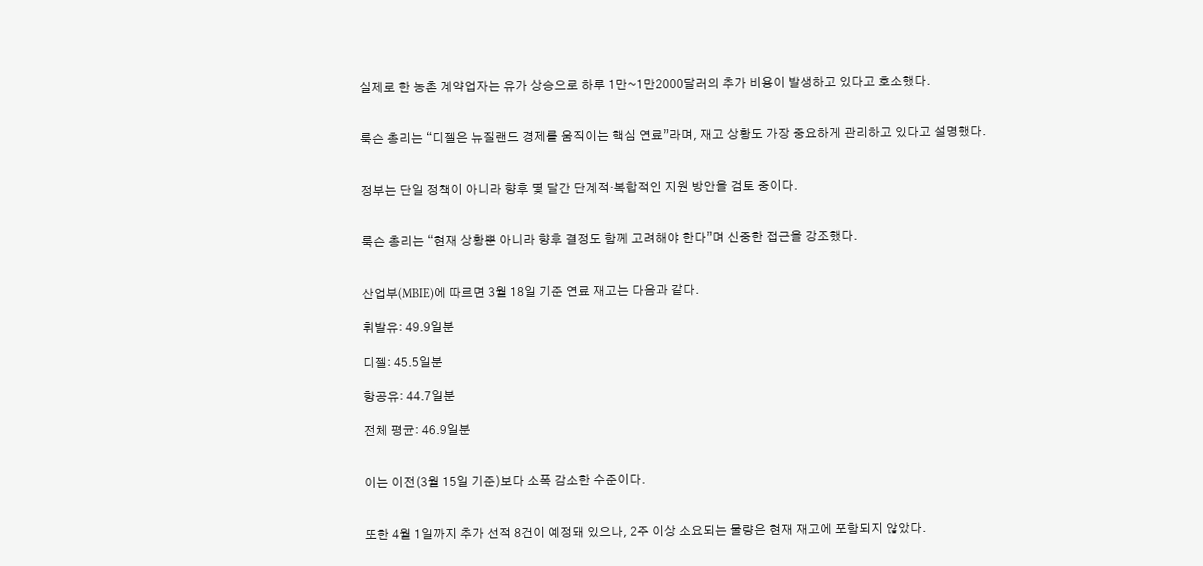실제로 한 농촌 계약업자는 유가 상승으로 하루 1만~1만2000달러의 추가 비용이 발생하고 있다고 호소했다.


룩슨 총리는 “디젤은 뉴질랜드 경제를 움직이는 핵심 연료”라며, 재고 상황도 가장 중요하게 관리하고 있다고 설명했다.


정부는 단일 정책이 아니라 향후 몇 달간 단계적·복합적인 지원 방안을 검토 중이다.


룩슨 총리는 “현재 상황뿐 아니라 향후 결정도 함께 고려해야 한다”며 신중한 접근을 강조했다.


산업부(MBIE)에 따르면 3월 18일 기준 연료 재고는 다음과 같다.

휘발유: 49.9일분

디젤: 45.5일분

항공유: 44.7일분

전체 평균: 46.9일분


이는 이전(3월 15일 기준)보다 소폭 감소한 수준이다.


또한 4월 1일까지 추가 선적 8건이 예정돼 있으나, 2주 이상 소요되는 물량은 현재 재고에 포함되지 않았다.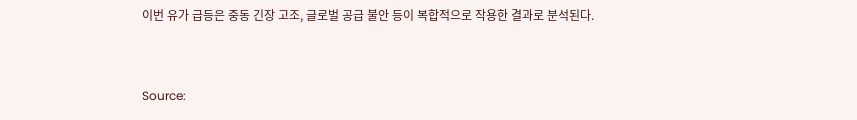이번 유가 급등은 중동 긴장 고조, 글로벌 공급 불안 등이 복합적으로 작용한 결과로 분석된다.


Source: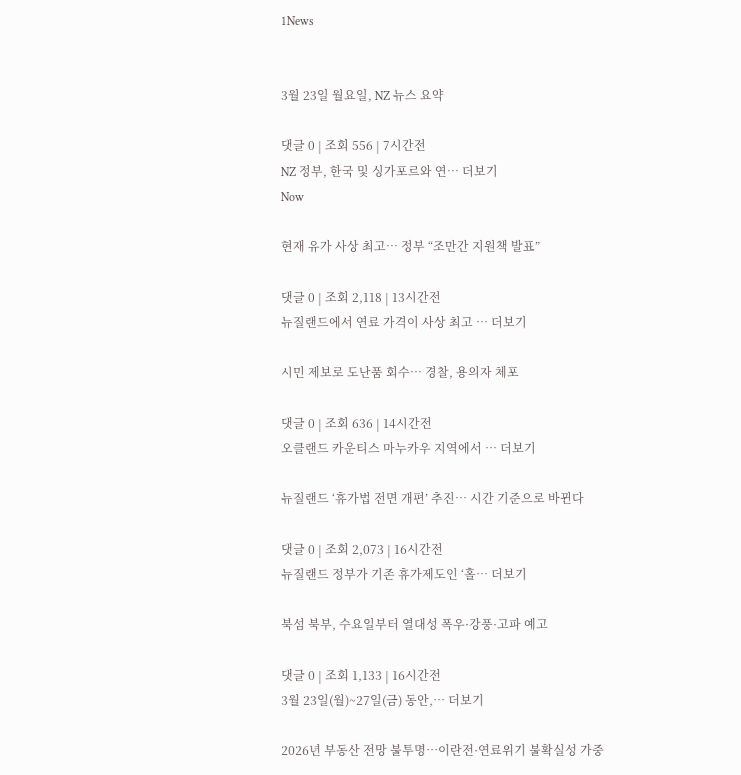1News


3월 23일 월요일, NZ 뉴스 요약

댓글 0 | 조회 556 | 7시간전
NZ 정부, 한국 및 싱가포르와 연… 더보기
Now

현재 유가 사상 최고… 정부 “조만간 지원책 발표”

댓글 0 | 조회 2,118 | 13시간전
뉴질랜드에서 연료 가격이 사상 최고 … 더보기

시민 제보로 도난품 회수… 경찰, 용의자 체포

댓글 0 | 조회 636 | 14시간전
오클랜드 카운티스 마누카우 지역에서 … 더보기

뉴질랜드 ‘휴가법 전면 개편’ 추진… 시간 기준으로 바뀐다

댓글 0 | 조회 2,073 | 16시간전
뉴질랜드 정부가 기존 휴가제도인 ‘홀… 더보기

북섬 북부, 수요일부터 열대성 폭우·강풍·고파 예고

댓글 0 | 조회 1,133 | 16시간전
3월 23일(월)~27일(금) 동안,… 더보기

2026년 부동산 전망 불투명…이란전·연료위기 불확실성 가중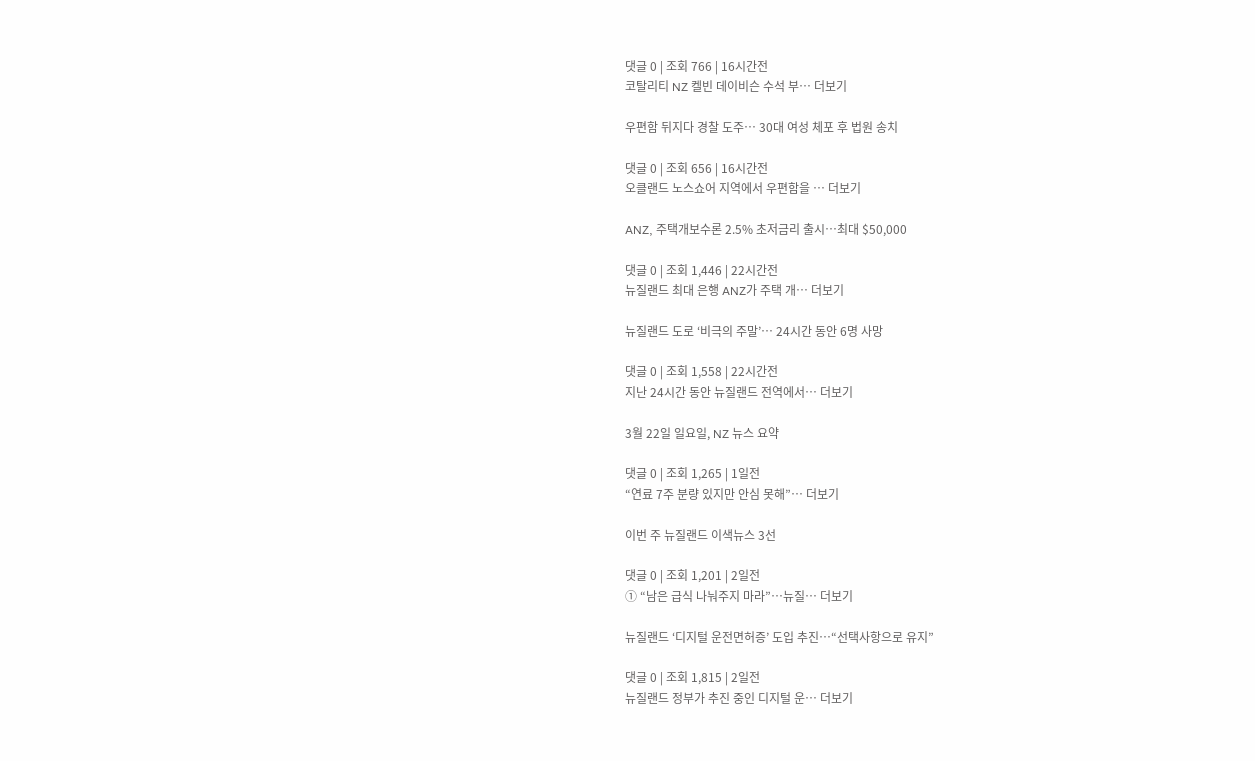댓글 0 | 조회 766 | 16시간전
코탈리티 NZ 켈빈 데이비슨 수석 부… 더보기

우편함 뒤지다 경찰 도주… 30대 여성 체포 후 법원 송치

댓글 0 | 조회 656 | 16시간전
오클랜드 노스쇼어 지역에서 우편함을 … 더보기

ANZ, 주택개보수론 2.5% 초저금리 출시…최대 $50,000

댓글 0 | 조회 1,446 | 22시간전
뉴질랜드 최대 은행 ANZ가 주택 개… 더보기

뉴질랜드 도로 ‘비극의 주말’… 24시간 동안 6명 사망

댓글 0 | 조회 1,558 | 22시간전
지난 24시간 동안 뉴질랜드 전역에서… 더보기

3월 22일 일요일, NZ 뉴스 요약

댓글 0 | 조회 1,265 | 1일전
“연료 7주 분량 있지만 안심 못해”… 더보기

이번 주 뉴질랜드 이색뉴스 3선

댓글 0 | 조회 1,201 | 2일전
① “남은 급식 나눠주지 마라”…뉴질… 더보기

뉴질랜드 ‘디지털 운전면허증’ 도입 추진…“선택사항으로 유지”

댓글 0 | 조회 1,815 | 2일전
뉴질랜드 정부가 추진 중인 디지털 운… 더보기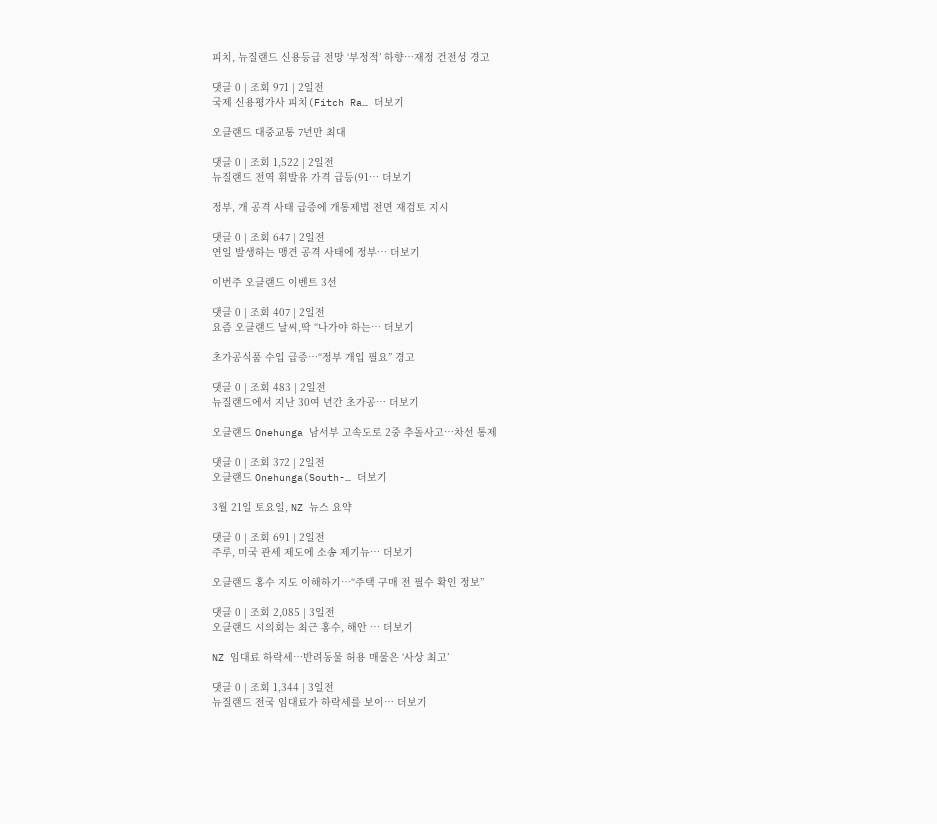피치, 뉴질랜드 신용등급 전망 ‘부정적’ 하향…재정 건전성 경고

댓글 0 | 조회 971 | 2일전
국제 신용평가사 피치(Fitch Ra… 더보기

오클랜드 대중교통 7년만 최대

댓글 0 | 조회 1,522 | 2일전
뉴질랜드 전역 휘발유 가격 급등(91… 더보기

정부, 개 공격 사태 급증에 개통제법 전면 재검토 지시

댓글 0 | 조회 647 | 2일전
연일 발생하는 맹견 공격 사태에 정부… 더보기

이번주 오클랜드 이벤트 3선

댓글 0 | 조회 407 | 2일전
요즘 오클랜드 날씨,딱 “나가야 하는… 더보기

초가공식품 수입 급증…“정부 개입 필요” 경고

댓글 0 | 조회 483 | 2일전
뉴질랜드에서 지난 30여 년간 초가공… 더보기

오클랜드 Onehunga 남서부 고속도로 2중 추돌사고…차선 통제

댓글 0 | 조회 372 | 2일전
오클랜드 Onehunga(South-… 더보기

3월 21일 토요일, NZ 뉴스 요약

댓글 0 | 조회 691 | 2일전
주루, 미국 관세 제도에 소송 제기뉴… 더보기

오클랜드 홍수 지도 이해하기…“주택 구매 전 필수 확인 정보”

댓글 0 | 조회 2,085 | 3일전
오클랜드 시의회는 최근 홍수, 해안 … 더보기

NZ 임대료 하락세…반려동물 허용 매물은 ‘사상 최고’

댓글 0 | 조회 1,344 | 3일전
뉴질랜드 전국 임대료가 하락세를 보이… 더보기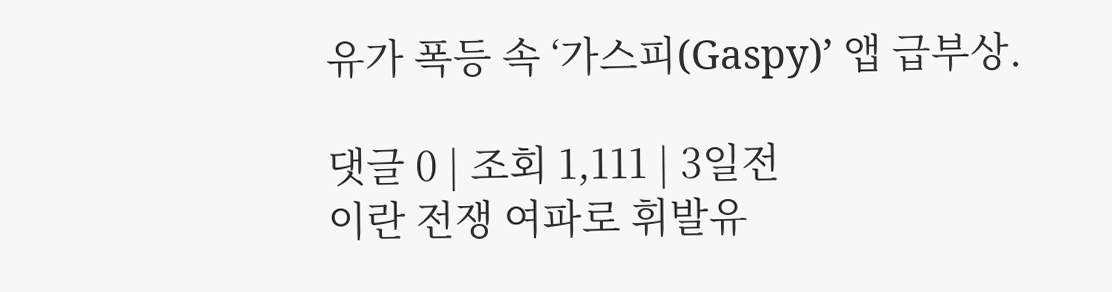유가 폭등 속 ‘가스피(Gaspy)’ 앱 급부상.

댓글 0 | 조회 1,111 | 3일전
이란 전쟁 여파로 휘발유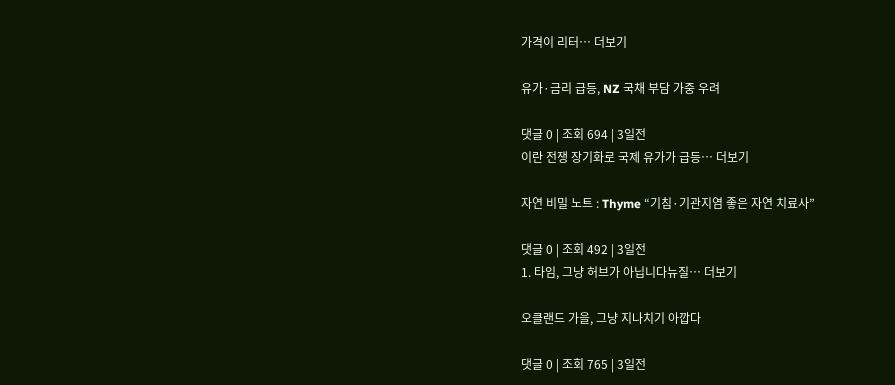가격이 리터… 더보기

유가·금리 급등, NZ 국채 부담 가중 우려

댓글 0 | 조회 694 | 3일전
이란 전쟁 장기화로 국제 유가가 급등… 더보기

자연 비밀 노트 : Thyme “기침·기관지염 좋은 자연 치료사”

댓글 0 | 조회 492 | 3일전
1. 타임, 그냥 허브가 아닙니다뉴질… 더보기

오클랜드 가을, 그냥 지나치기 아깝다

댓글 0 | 조회 765 | 3일전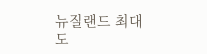뉴질랜드 최대 도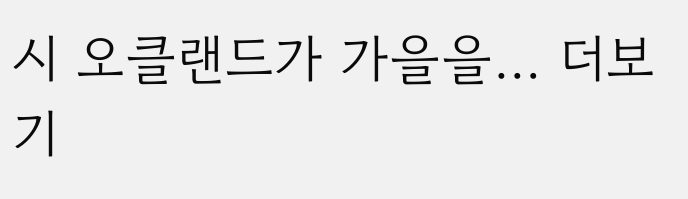시 오클랜드가 가을을… 더보기